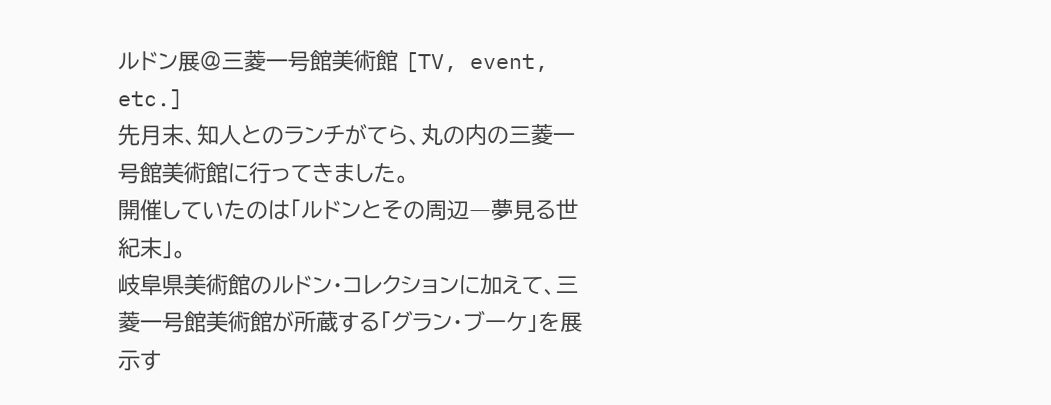ルドン展@三菱一号館美術館 [TV, event, etc.]
先月末、知人とのランチがてら、丸の内の三菱一号館美術館に行ってきました。
開催していたのは「ルドンとその周辺―夢見る世紀末」。
岐阜県美術館のルドン・コレクションに加えて、三菱一号館美術館が所蔵する「グラン・ブーケ」を展示す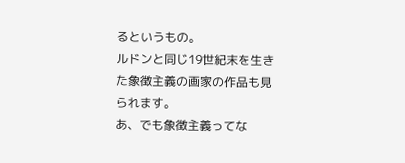るというもの。
ルドンと同じ19世紀末を生きた象徴主義の画家の作品も見られます。
あ、でも象徴主義ってな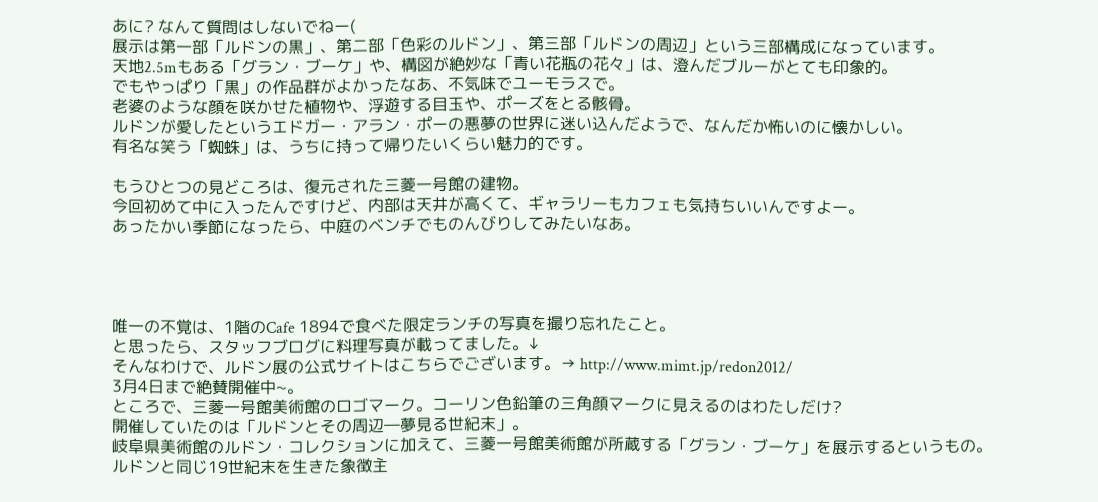あに? なんて質問はしないでねー(
展示は第一部「ルドンの黒」、第二部「色彩のルドン」、第三部「ルドンの周辺」という三部構成になっています。
天地2.5mもある「グラン・ブーケ」や、構図が絶妙な「青い花瓶の花々」は、澄んだブルーがとても印象的。
でもやっぱり「黒」の作品群がよかったなあ、不気味でユーモラスで。
老婆のような顔を咲かせた植物や、浮遊する目玉や、ポーズをとる骸骨。
ルドンが愛したというエドガー・アラン・ポーの悪夢の世界に迷い込んだようで、なんだか怖いのに懐かしい。
有名な笑う「蜘蛛」は、うちに持って帰りたいくらい魅力的です。

もうひとつの見どころは、復元された三菱一号館の建物。
今回初めて中に入ったんですけど、内部は天井が高くて、ギャラリーもカフェも気持ちいいんですよー。
あったかい季節になったら、中庭のベンチでものんびりしてみたいなあ。




唯一の不覚は、1階のCafe 1894で食べた限定ランチの写真を撮り忘れたこと。
と思ったら、スタッフブログに料理写真が載ってました。↓
そんなわけで、ルドン展の公式サイトはこちらでございます。→ http://www.mimt.jp/redon2012/
3月4日まで絶賛開催中~。
ところで、三菱一号館美術館のロゴマーク。コーリン色鉛筆の三角顔マークに見えるのはわたしだけ?
開催していたのは「ルドンとその周辺―夢見る世紀末」。
岐阜県美術館のルドン・コレクションに加えて、三菱一号館美術館が所蔵する「グラン・ブーケ」を展示するというもの。
ルドンと同じ19世紀末を生きた象徴主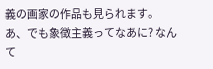義の画家の作品も見られます。
あ、でも象徴主義ってなあに? なんて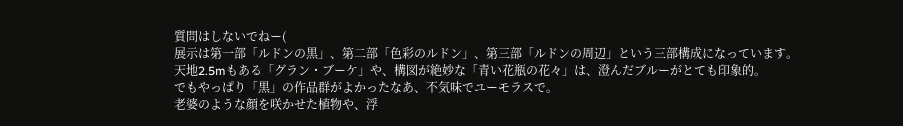質問はしないでねー(
展示は第一部「ルドンの黒」、第二部「色彩のルドン」、第三部「ルドンの周辺」という三部構成になっています。
天地2.5mもある「グラン・ブーケ」や、構図が絶妙な「青い花瓶の花々」は、澄んだブルーがとても印象的。
でもやっぱり「黒」の作品群がよかったなあ、不気味でユーモラスで。
老婆のような顔を咲かせた植物や、浮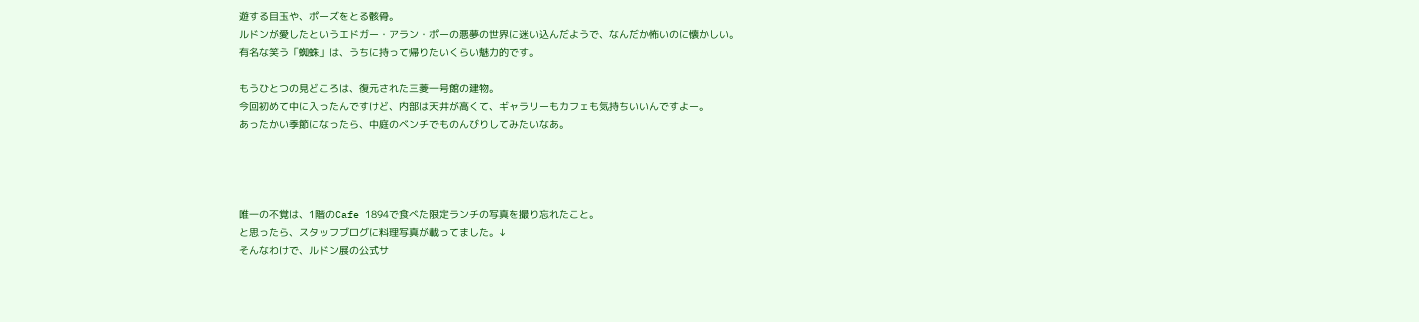遊する目玉や、ポーズをとる骸骨。
ルドンが愛したというエドガー・アラン・ポーの悪夢の世界に迷い込んだようで、なんだか怖いのに懐かしい。
有名な笑う「蜘蛛」は、うちに持って帰りたいくらい魅力的です。

もうひとつの見どころは、復元された三菱一号館の建物。
今回初めて中に入ったんですけど、内部は天井が高くて、ギャラリーもカフェも気持ちいいんですよー。
あったかい季節になったら、中庭のベンチでものんびりしてみたいなあ。




唯一の不覚は、1階のCafe 1894で食べた限定ランチの写真を撮り忘れたこと。
と思ったら、スタッフブログに料理写真が載ってました。↓
そんなわけで、ルドン展の公式サ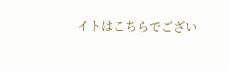イトはこちらでござい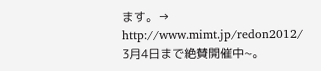ます。→ http://www.mimt.jp/redon2012/
3月4日まで絶賛開催中~。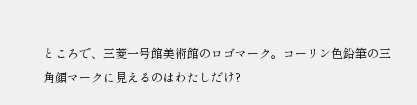ところで、三菱一号館美術館のロゴマーク。コーリン色鉛筆の三角顔マークに見えるのはわたしだけ?